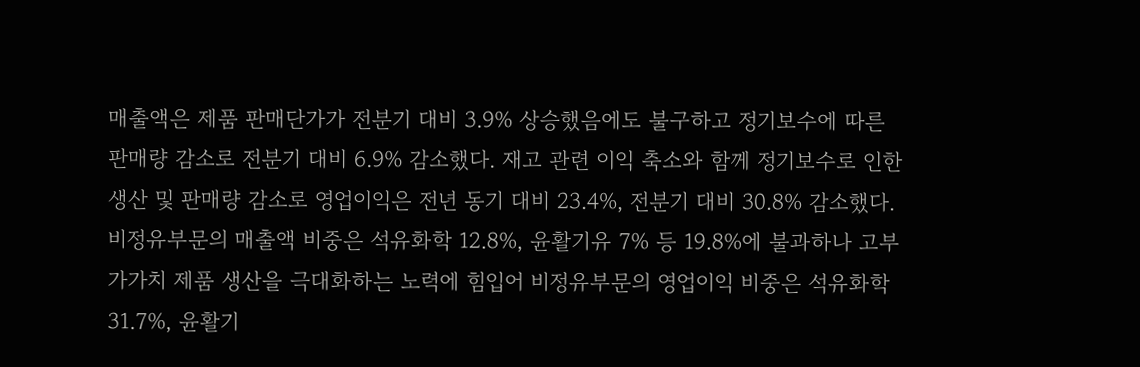매출액은 제품 판매단가가 전분기 대비 3.9% 상승했음에도 불구하고 정기보수에 따른 판매량 감소로 전분기 대비 6.9% 감소했다. 재고 관련 이익 축소와 함께 정기보수로 인한 생산 및 판매량 감소로 영업이익은 전년 동기 대비 23.4%, 전분기 대비 30.8% 감소했다.
비정유부문의 매출액 비중은 석유화학 12.8%, 윤활기유 7% 등 19.8%에 불과하나 고부가가치 제품 생산을 극대화하는 노력에 힘입어 비정유부문의 영업이익 비중은 석유화학 31.7%, 윤활기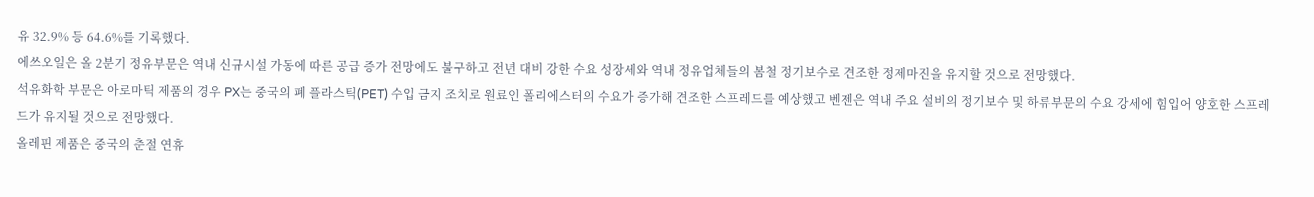유 32.9% 등 64.6%를 기록했다.
에쓰오일은 올 2분기 정유부문은 역내 신규시설 가동에 따른 공급 증가 전망에도 불구하고 전년 대비 강한 수요 성장세와 역내 정유업체들의 봄철 정기보수로 견조한 정제마진을 유지할 것으로 전망했다.
석유화학 부문은 아로마틱 제품의 경우 PX는 중국의 폐 플라스틱(PET) 수입 금지 조치로 원료인 폴리에스터의 수요가 증가해 견조한 스프레드를 예상했고 벤젠은 역내 주요 설비의 정기보수 및 하류부문의 수요 강세에 힘입어 양호한 스프레드가 유지될 것으로 전망했다.
올레핀 제품은 중국의 춘절 연휴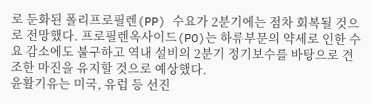로 둔화된 폴리프로필렌(PP) 수요가 2분기에는 점차 회복될 것으로 전망했다. 프로필렌옥사이드(PO)는 하류부문의 약세로 인한 수요 감소에도 불구하고 역내 설비의 2분기 정기보수를 바탕으로 견조한 마진을 유지할 것으로 예상했다.
윤활기유는 미국, 유럽 등 선진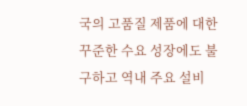국의 고품질 제품에 대한 꾸준한 수요 성장에도 불구하고 역내 주요 설비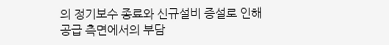의 정기보수 종료와 신규설비 증설로 인해 공급 측면에서의 부담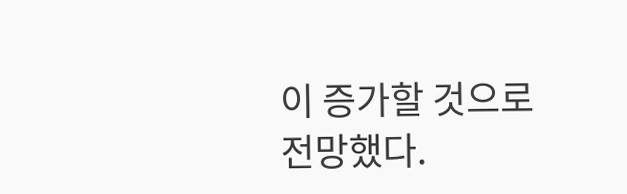이 증가할 것으로 전망했다.